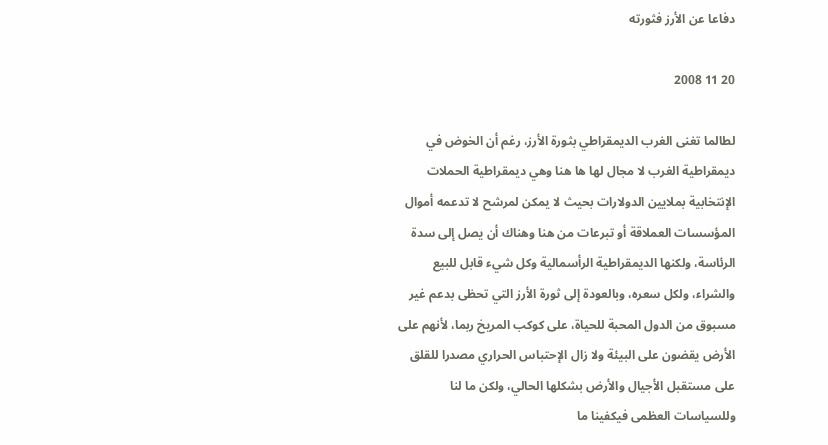دفاعا عن الأرز فثورته

20 11 2008

لطالما تغنى الغرب الديمقراطي بثورة الأرز، رغم أن الخوض في ديمقراطية الغرب لا مجال لها ها هنا وهي ديمقراطية الحملات الإنتخابية بملايين الدولارات بحيث لا يمكن لمرشح لا تدعمه أموال المؤسسات العملاقة أو تبرعات من هنا وهناك أن يصل إلى سدة الرئاسة، ولكنها الديمقراطية الرأسمالية وكل شيء قابل للبيع والشراء، ولكل سعره، وبالعودة إلى ثورة الأرز التي تحظى بدعم غير مسبوق من الدول المحبة للحياة، على كوكب المريخ ربما، لأنهم على الأرض يقضون على البيئة ولا زال الإحتباس الحراري مصدرا للقلق على مستقبل الأجيال والأرض بشكلها الحالي، ولكن ما لنا وللسياسات العظمى فيكفينا ما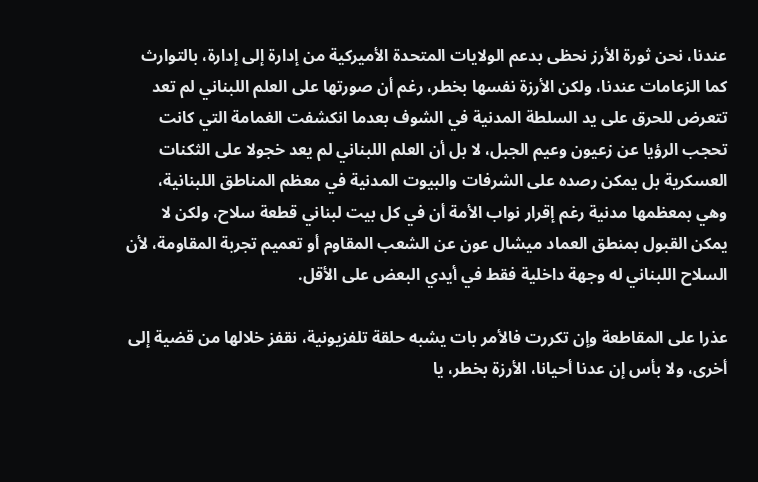عندنا، نحن ثورة الأرز نحظى بدعم الولايات المتحدة الأميركية من إدارة إلى إدارة، بالتوارث كما الزعامات عندنا، ولكن الأرزة نفسها بخطر، رغم أن صورتها على العلم اللبناني لم تعد تتعرض للحرق على يد السلطة المدنية في الشوف بعدما انكشفت الغمامة التي كانت تحجب الرؤيا عن زعيون وعيم الجبل، لا بل أن العلم اللبناني لم يعد خجولا على الثكنات العسكرية بل يمكن رصده على الشرفات والبيوت المدنية في معظم المناطق اللبنانية، وهي بمعظمها مدنية رغم إقرار نواب الأمة أن في كل بيت لبناني قطعة سلاح، ولكن لا يمكن القبول بمنطق العماد ميشال عون عن الشعب المقاوم أو تعميم تجربة المقاومة، لأن السلاح اللبناني له وجهة داخلية فقط في أيدي البعض على الأقل.

عذرا على المقاطعة وإن تكررت فالأمر بات يشبه حلقة تلفزيونية، نقفز خلالها من قضية إلى أخرى، ولا بأس إن عدنا أحيانا، الأرزة بخطر، يا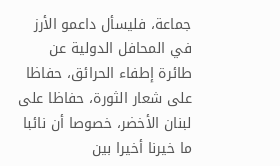جماعة، فليسأل داعمو الأرز في المحافل الدولية عن طائرة إطفاء الحرائق، حفاظا على شعار الثورة، حفاظا على لبنان الأخضر، خصوصا أن نائبا ما خيرنا أخيرا بين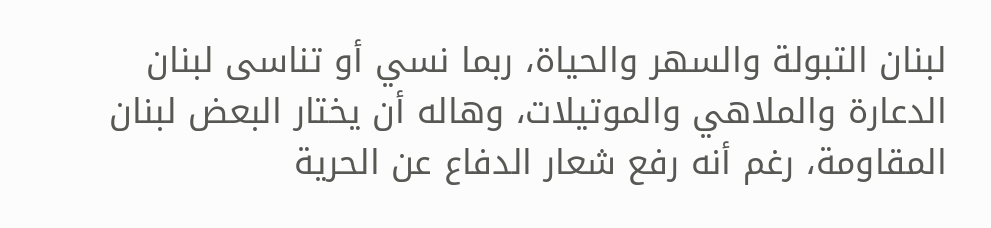لبنان التبولة والسهر والحياة، ربما نسي أو تناسى لبنان الدعارة والملاهي والموتيلات، وهاله أن يختار البعض لبنان المقاومة، رغم أنه رفع شعار الدفاع عن الحرية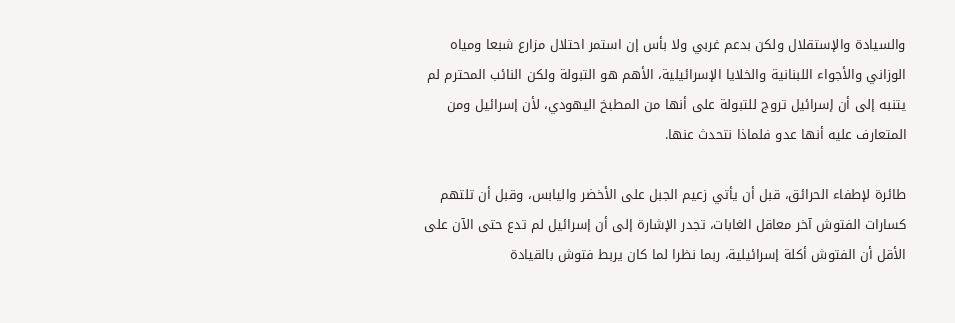والسيادة والإستقلال ولكن بدعم غربي ولا بأس إن استمر احتلال مزارع شبعا ومياه الوزاني والأجواء اللبنانية والخلايا الإسرائيلية، الأهم هو التبولة ولكن النائب المحترم لم يتنبه إلى أن إسرائيل تروج للتبولة على أنها من المطبخ اليهودي، لأن إسرائيل ومن المتعارف عليه أنها عدو فلماذا نتحدث عنها.

طائرة لإطفاء الحرائق، قبل أن يأتي زعيم الجبل على الأخضر واليابس، وقبل أن تلتهم كسارات الفتوش آخر معاقل الغابات، تجدر الإشارة إلى أن إسرائيل لم تدع حتى الآن على الأقل أن الفتوش أكلة إسرائيلية، ربما نظرا لما كان يربط فتوش بالقيادة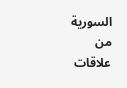السورية من علاقات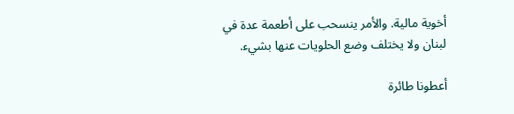أخوية مالية. والأمر ينسحب على أطعمة عدة في لبنان ولا يختلف وضع الحلويات عنها بشيء.

أعطونا طائرة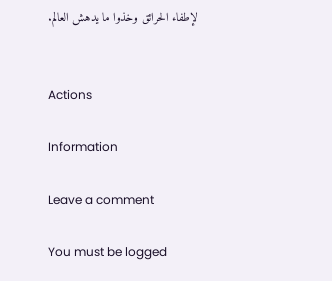لإطفاء الحرائق وخذوا ما يدهش العالم.


Actions

Information

Leave a comment

You must be logged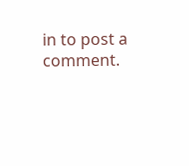in to post a comment.